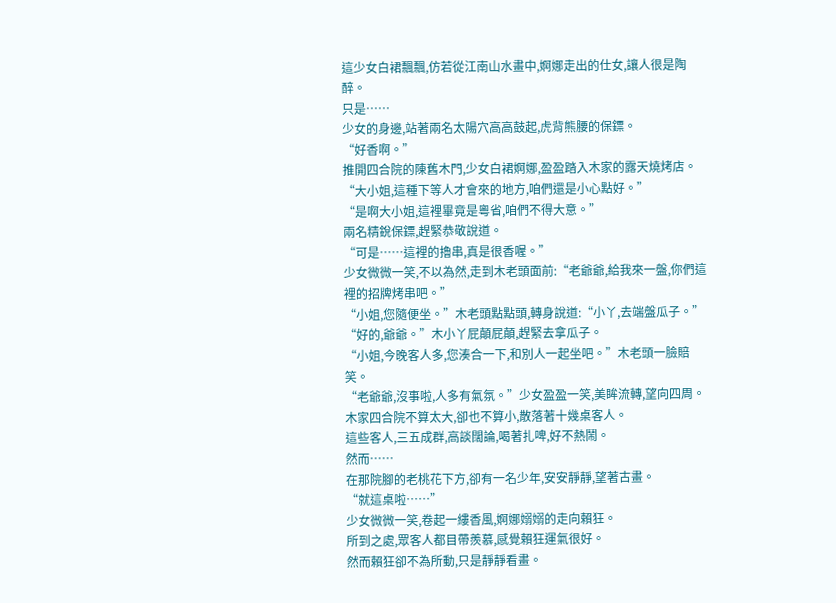這少女白裙飄飄,仿若從江南山水畫中,婀娜走出的仕女,讓人很是陶醉。
只是……
少女的身邊,站著兩名太陽穴高高鼓起,虎背熊腰的保鏢。
“好香啊。”
推開四合院的陳舊木門,少女白裙婀娜,盈盈踏入木家的露天燒烤店。
“大小姐,這種下等人才會來的地方,咱們還是小心點好。”
“是啊大小姐,這裡畢竟是粵省,咱們不得大意。”
兩名精銳保鏢,趕緊恭敬說道。
“可是……這裡的擼串,真是很香喔。”
少女微微一笑,不以為然,走到木老頭面前:“老爺爺,給我來一盤,你們這裡的招牌烤串吧。”
“小姐,您隨便坐。”木老頭點點頭,轉身說道:“小丫,去端盤瓜子。”
“好的,爺爺。”木小丫屁顛屁顛,趕緊去拿瓜子。
“小姐,今晚客人多,您湊合一下,和別人一起坐吧。”木老頭一臉賠笑。
“老爺爺,沒事啦,人多有氣氛。”少女盈盈一笑,美眸流轉,望向四周。
木家四合院不算太大,卻也不算小,散落著十幾桌客人。
這些客人,三五成群,高談闊論,喝著扎啤,好不熱鬧。
然而……
在那院腳的老桃花下方,卻有一名少年,安安靜靜,望著古畫。
“就這桌啦……”
少女微微一笑,卷起一縷香風,婀娜嫋嫋的走向賴狂。
所到之處,眾客人都目帶羨慕,感覺賴狂運氣很好。
然而賴狂卻不為所動,只是靜靜看畫。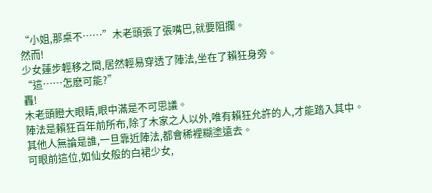“小姐,那桌不……”木老頭張了張嘴巴,就要阻攔。
然而!
少女蓮步輕移之間,居然輕易穿透了陣法,坐在了賴狂身旁。
“這……怎麽可能?”
轟!
木老頭瞪大眼睛,眼中滿是不可思議。
陣法是賴狂百年前所布,除了木家之人以外,唯有賴狂允許的人,才能踏入其中。
其他人無論是誰,一旦靠近陣法,都會稀裡糊塗遠去。
可眼前這位,如仙女般的白裙少女,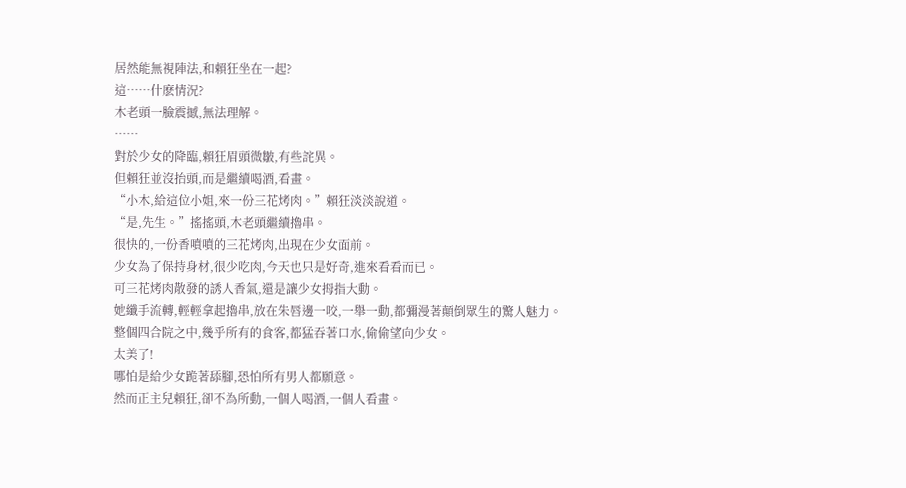居然能無視陣法,和賴狂坐在一起?
這……什麽情況?
木老頭一臉震撼,無法理解。
……
對於少女的降臨,賴狂眉頭微皺,有些詫異。
但賴狂並沒抬頭,而是繼續喝酒,看畫。
“小木,給這位小姐,來一份三花烤肉。”賴狂淡淡說道。
“是,先生。”搖搖頭,木老頭繼續擼串。
很快的,一份香噴噴的三花烤肉,出現在少女面前。
少女為了保持身材,很少吃肉,今天也只是好奇,進來看看而已。
可三花烤肉散發的誘人香氣,還是讓少女拇指大動。
她纖手流轉,輕輕拿起擼串,放在朱唇邊一咬,一舉一動,都彌漫著顛倒眾生的驚人魅力。
整個四合院之中,幾乎所有的食客,都猛吞著口水,偷偷望向少女。
太美了!
哪怕是給少女跪著舔腳,恐怕所有男人都願意。
然而正主兒賴狂,卻不為所動,一個人喝酒,一個人看畫。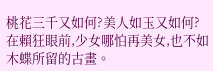桃花三千又如何?美人如玉又如何?
在賴狂眼前,少女哪怕再美女,也不如木蝶所留的古畫。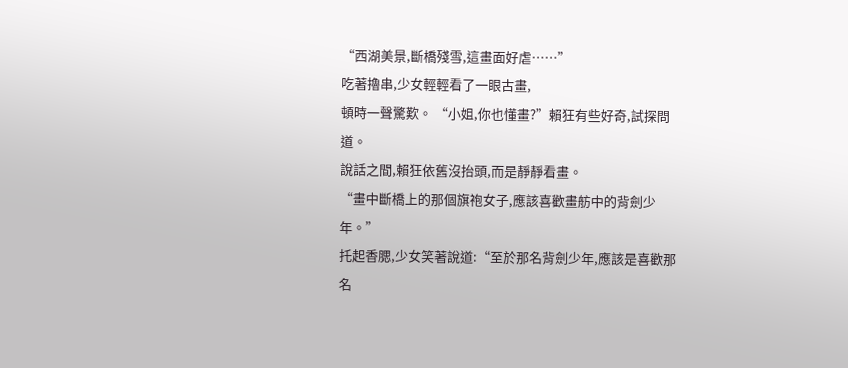“西湖美景,斷橋殘雪,這畫面好虐……”
吃著擼串,少女輕輕看了一眼古畫,
頓時一聲驚歎。 “小姐,你也懂畫?”賴狂有些好奇,試探問道。
說話之間,賴狂依舊沒抬頭,而是靜靜看畫。
“畫中斷橋上的那個旗袍女子,應該喜歡畫舫中的背劍少年。”
托起香腮,少女笑著說道:“至於那名背劍少年,應該是喜歡那名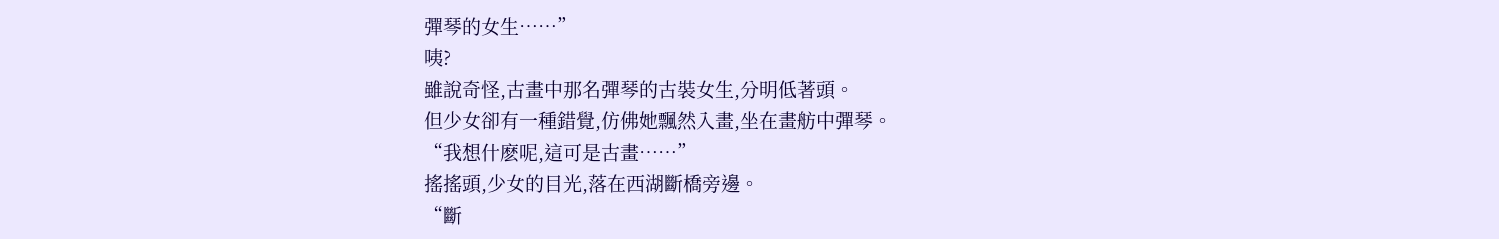彈琴的女生……”
咦?
雖說奇怪,古畫中那名彈琴的古裝女生,分明低著頭。
但少女卻有一種錯覺,仿佛她飄然入畫,坐在畫舫中彈琴。
“我想什麽呢,這可是古畫……”
搖搖頭,少女的目光,落在西湖斷橋旁邊。
“斷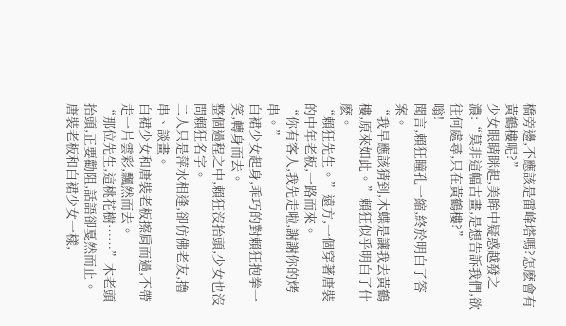橋旁邊,不應該是雷峰塔嗎?怎麽會有黃鶴樓呢?”
少女眼睛眯起,美眸中疑惑越發之濃:“莫非這幅古畫,是想告訴我們,欲往何處尋,只在黃鶴樓?”
嗡!
聞言,賴狂瞳孔一縮,終於明白了答案。
“我早應該猜到,木蝶是讓我去黃鶴樓,原來如此。”賴狂似乎明白了什麽。
“賴狂先生。”遠方,一個穿著唐裝的中年老板,一路而來。
“你有客人,我先走啦,謝謝你的烤串。”
白裙少女起身,乖巧的對賴狂抱拳一笑,轉身而去。
整個過程之中,賴狂沒抬頭,少女也沒問賴狂名字。
二人只是萍水相逢,卻仿佛老友,擼串、談畫。
白裙少女和唐裝老板擦肩而過,不帶走一片雲彩,飄然而去。
“那位先生,這桃花樹……”木老頭抬頭,正要勸阻,話語卻戛然而止。
唐裝老板和白裙少女一樣,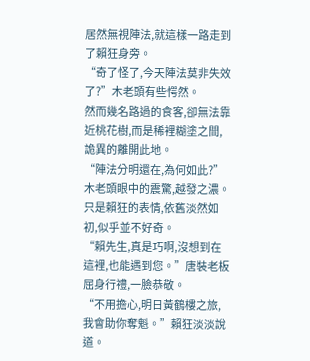居然無視陣法,就這樣一路走到了賴狂身旁。
“奇了怪了,今天陣法莫非失效了?”木老頭有些愕然。
然而幾名路過的食客,卻無法靠近桃花樹,而是稀裡糊塗之間,詭異的離開此地。
“陣法分明還在,為何如此?”木老頭眼中的震驚,越發之濃。
只是賴狂的表情,依舊淡然如初,似乎並不好奇。
“賴先生,真是巧啊,沒想到在這裡,也能遇到您。”唐裝老板屈身行禮,一臉恭敬。
“不用擔心,明日黃鶴樓之旅,我會助你奪魁。”賴狂淡淡說道。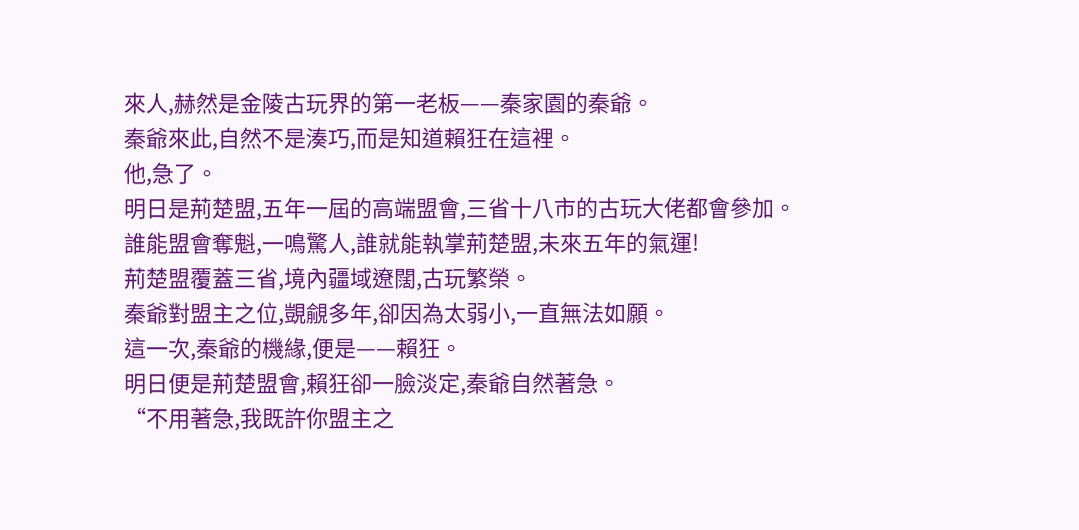來人,赫然是金陵古玩界的第一老板——秦家園的秦爺。
秦爺來此,自然不是湊巧,而是知道賴狂在這裡。
他,急了。
明日是荊楚盟,五年一屆的高端盟會,三省十八市的古玩大佬都會參加。
誰能盟會奪魁,一鳴驚人,誰就能執掌荊楚盟,未來五年的氣運!
荊楚盟覆蓋三省,境內疆域遼闊,古玩繁榮。
秦爺對盟主之位,覬覦多年,卻因為太弱小,一直無法如願。
這一次,秦爺的機緣,便是——賴狂。
明日便是荊楚盟會,賴狂卻一臉淡定,秦爺自然著急。
“不用著急,我既許你盟主之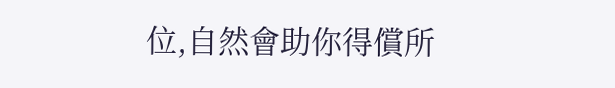位,自然會助你得償所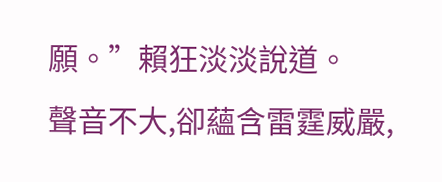願。”賴狂淡淡說道。
聲音不大,卻蘊含雷霆威嚴,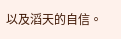以及滔天的自信。